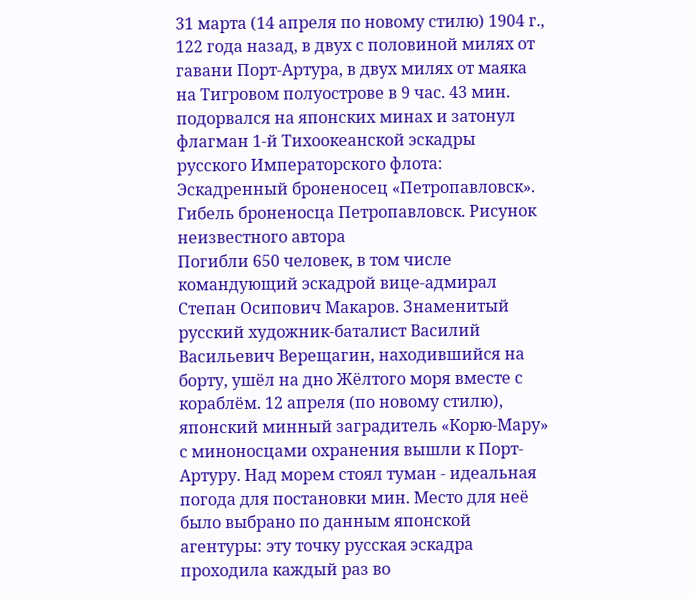31 марта (14 апреля по новому стилю) 1904 г., 122 года назад, в двух с половиной милях от гавани Порт-Артура, в двух милях от маяка на Тигровом полуострове в 9 час. 43 мин. подорвался на японских минах и затонул флагман 1-й Тихоокеанской эскадры русского Императорского флота: Эскадренный броненосец «Петропавловск».
Гибель броненосца Петропавловск. Рисунок неизвестного автора
Погибли 650 человек, в том числе командующий эскадрой вице-адмирал Степан Осипович Макаров. Знаменитый русский художник-баталист Василий Васильевич Верещагин, находившийся на борту, ушёл на дно Жёлтого моря вместе с кораблём. 12 апреля (по новому стилю), японский минный заградитель «Корю-Мару» с миноносцами охранения вышли к Порт-Артуру. Над морем стоял туман - идеальная погода для постановки мин. Место для неё было выбрано по данным японской агентуры: эту точку русская эскадра проходила каждый раз во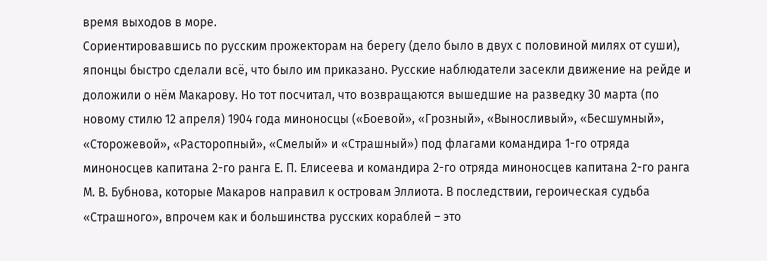время выходов в море.
Сориентировавшись по русским прожекторам на берегу (дело было в двух с половиной милях от суши), японцы быстро сделали всё, что было им приказано. Русские наблюдатели засекли движение на рейде и доложили о нём Макарову. Но тот посчитал, что возвращаются вышедшие на разведку 30 марта (по новому стилю 12 апреля) 1904 года миноносцы («Боевой», «Грозный», «Выносливый», «Бесшумный», «Сторожевой», «Расторопный», «Смелый» и «Страшный») под флагами командира 1-го отряда миноносцев капитана 2-го ранга Е. П. Елисеева и командира 2-го отряда миноносцев капитана 2-го ранга М. В. Бубнова, которые Макаров направил к островам Эллиота. В последствии, героическая судьба «Страшного», впрочем как и большинства русских кораблей – это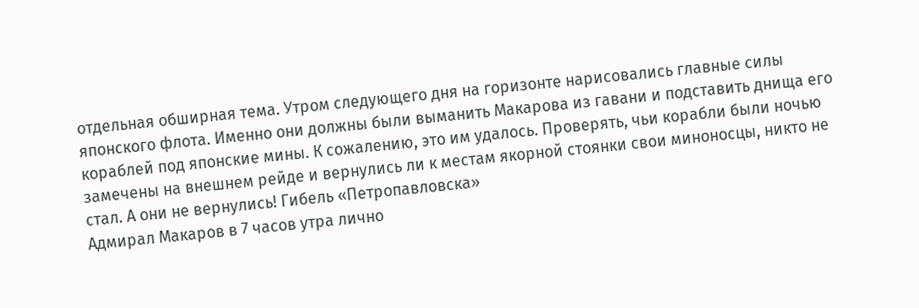отдельная обширная тема. Утром следующего дня на горизонте нарисовались главные силы японского флота. Именно они должны были выманить Макарова из гавани и подставить днища его кораблей под японские мины. К сожалению, это им удалось. Проверять, чьи корабли были ночью замечены на внешнем рейде и вернулись ли к местам якорной стоянки свои миноносцы, никто не стал. А они не вернулись! Гибель «Петропавловска»
Адмирал Макаров в 7 часов утра лично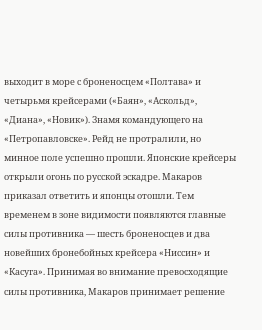выходит в море с броненосцем «Полтава» и четырьмя крейсерами («Баян», «Аскольд», «Диана», «Новик»). Знамя командующего на «Петропавловске». Рейд не протралили, но минное поле успешно прошли. Японские крейсеры открыли огонь по русской эскадре. Макаров приказал ответить и японцы отошли. Тем временем в зоне видимости появляются главные силы противника — шесть броненосцев и два новейших бронебойных крейсера «Ниссин» и «Касуга». Принимая во внимание превосходящие силы противника, Макаров принимает решение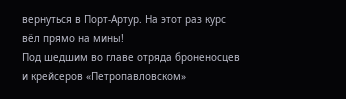вернуться в Порт-Артур. На этот раз курс вёл прямо на мины!
Под шедшим во главе отряда броненосцев и крейсеров «Петропавловском»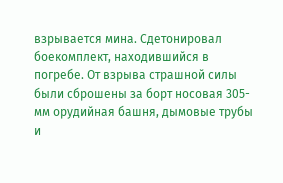взрывается мина. Сдетонировал боекомплект, находившийся в погребе. От взрыва страшной силы были сброшены за борт носовая 305-мм орудийная башня, дымовые трубы и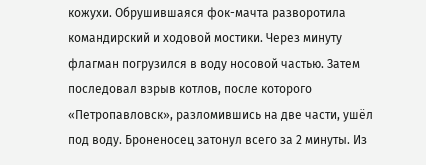кожухи. Обрушившаяся фок-мачта разворотила командирский и ходовой мостики. Через минуту флагман погрузился в воду носовой частью. Затем последовал взрыв котлов, после которого «Петропавловск», разломившись на две части, ушёл под воду. Броненосец затонул всего за 2 минуты. Из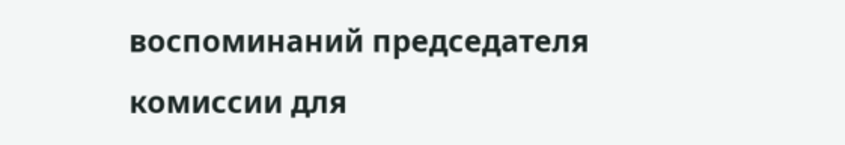воспоминаний председателя комиссии для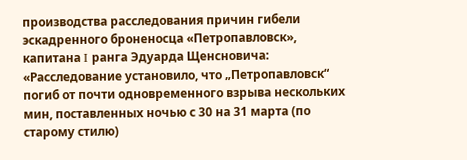производства расследования причин гибели эскадренного броненосца «Петропавловск», капитана I ранга Эдуарда Щенсновича: «Расследование установило, что „Петропавловск“ погиб от почти одновременного взрыва нескольких мин, поставленных ночью с 30 на 31 марта (по старому стилю)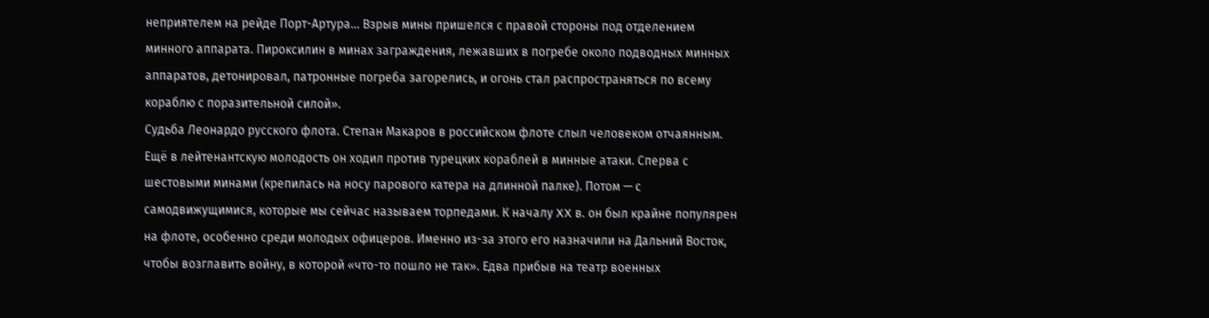неприятелем на рейде Порт-Артура... Взрыв мины пришелся с правой стороны под отделением минного аппарата. Пироксилин в минах заграждения, лежавших в погребе около подводных минных аппаратов, детонировал, патронные погреба загорелись, и огонь стал распространяться по всему кораблю с поразительной силой».
Судьба Леонардо русского флота. Степан Макаров в российском флоте слыл человеком отчаянным. Ещё в лейтенантскую молодость он ходил против турецких кораблей в минные атаки. Сперва с шестовыми минами (крепилась на носу парового катера на длинной палке). Потом — с самодвижущимися, которые мы сейчас называем торпедами. К началу XX в. он был крайне популярен на флоте, особенно среди молодых офицеров. Именно из-за этого его назначили на Дальний Восток, чтобы возглавить войну, в которой «что-то пошло не так». Едва прибыв на театр военных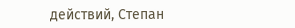действий, Степан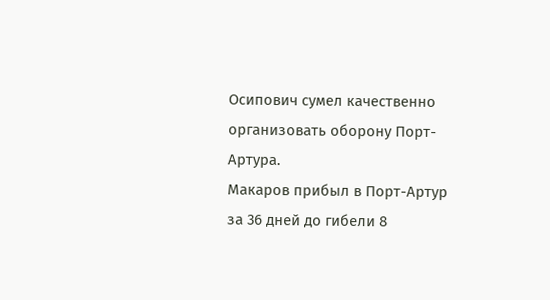Осипович сумел качественно организовать оборону Порт-Артура.
Макаров прибыл в Порт-Артур за 36 дней до гибели 8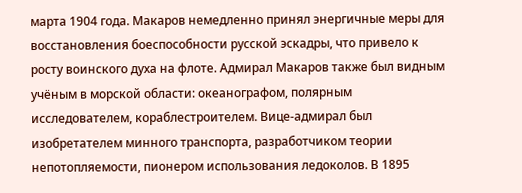марта 1904 года. Макаров немедленно принял энергичные меры для восстановления боеспособности русской эскадры, что привело к росту воинского духа на флоте. Адмирал Макаров также был видным учёным в морской области: океанографом, полярным исследователем, кораблестроителем. Вице-адмирал был изобретателем минного транспорта, разработчиком теории непотопляемости, пионером использования ледоколов. В 1895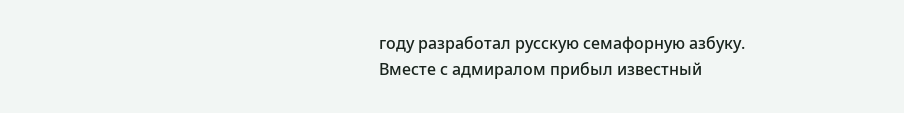году разработал русскую семафорную азбуку.
Вместе с адмиралом прибыл известный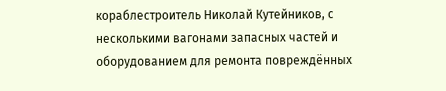кораблестроитель Николай Кутейников, с несколькими вагонами запасных частей и оборудованием для ремонта повреждённых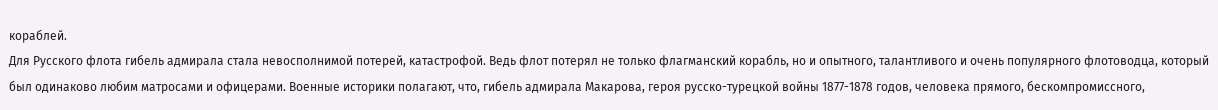кораблей.
Для Русского флота гибель адмирала стала невосполнимой потерей, катастрофой. Ведь флот потерял не только флагманский корабль, но и опытного, талантливого и очень популярного флотоводца, который был одинаково любим матросами и офицерами. Военные историки полагают, что, гибель адмирала Макарова, героя русско-турецкой войны 1877-1878 годов, человека прямого, бескомпромиссного,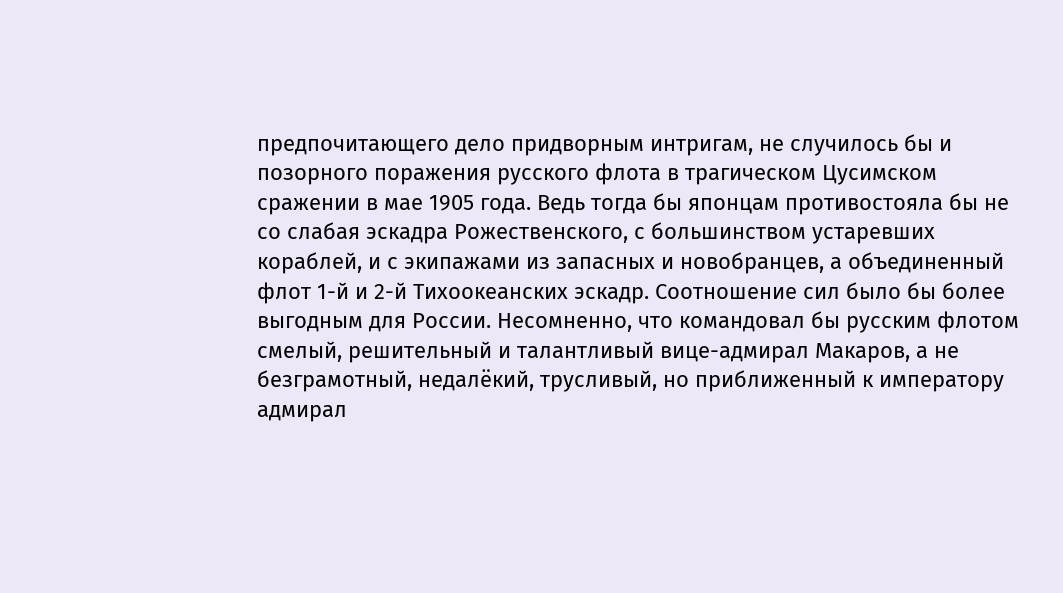предпочитающего дело придворным интригам, не случилось бы и позорного поражения русского флота в трагическом Цусимском сражении в мае 1905 года. Ведь тогда бы японцам противостояла бы не со слабая эскадра Рожественского, с большинством устаревших кораблей, и с экипажами из запасных и новобранцев, а объединенный флот 1-й и 2-й Тихоокеанских эскадр. Соотношение сил было бы более выгодным для России. Несомненно, что командовал бы русским флотом смелый, решительный и талантливый вице-адмирал Макаров, а не безграмотный, недалёкий, трусливый, но приближенный к императору адмирал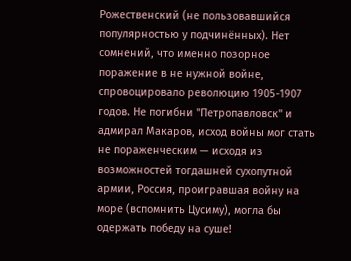Рожественский (не пользовавшийся популярностью у подчинённых). Нет сомнений, что именно позорное поражение в не нужной войне, спровоцировало революцию 1905-1907 годов. Не погибни "Петропавловск" и адмирал Макаров, исход войны мог стать не пораженческим — исходя из возможностей тогдашней сухопутной армии, Россия, проигравшая войну на море (вспомнить Цусиму), могла бы одержать победу на суше!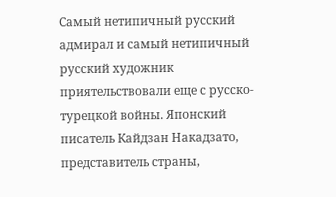Самый нетипичный русский адмирал и самый нетипичный русский художник приятельствовали еще с русско-турецкой войны. Японский писатель Кайдзан Накадзато, представитель страны,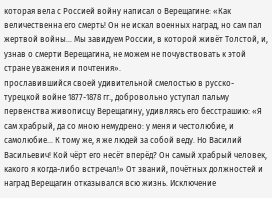которая вела с Россией войну написал о Верещагине: «Как величественна его смерть! Он не искал военных наград, но сам пал жертвой войны… Мы завидуем России, в которой живёт Толстой, и, узнав о смерти Верещагина, не можем не почувствовать к этой стране уважения и почтения».
прославившийся своей удивительной смелостью в русско-турецкой войне 1877-1878 гг., добровольно уступал пальму первенства живописцу Верещагину, удивляясь его бесстрашию: «Я сам храбрый, да со мною немудрено: у меня и честолюбие, и самолюбие… К тому же, я же людей за собой веду. Но Василий Васильевич! Кой чёрт его несёт вперёд? Он самый храбрый человек, какого я когда-либо встречал!» От званий, почётных должностей и наград Верещагин отказывался всю жизнь. Исключение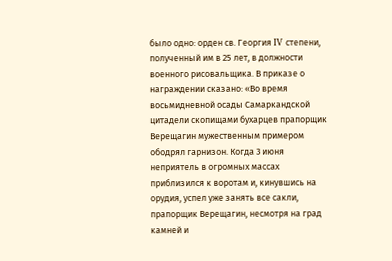было одно: орден св. Георгия IV степени, полученный им в 25 лет, в должности военного рисовальщика. В приказе о награждении сказано: «Во время восьмидневной осады Самаркандской цитадели скопищами бухарцев прапорщик Верещагин мужественным примером ободрял гарнизон. Когда 3 июня неприятель в огромных массах приблизился к воротам и, кинувшись на орудия, успел уже занять все сакли, прапорщик Верещагин, несмотря на град камней и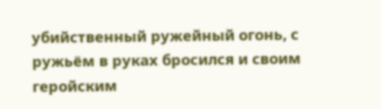убийственный ружейный огонь, с ружьём в руках бросился и своим геройским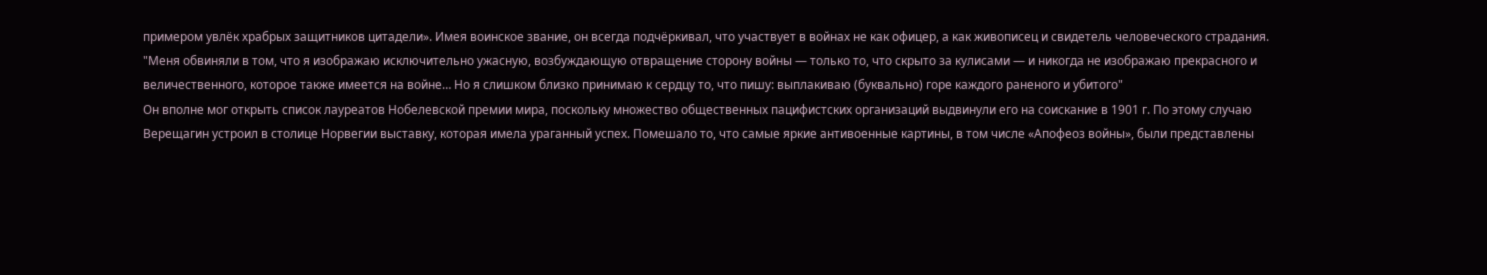примером увлёк храбрых защитников цитадели». Имея воинское звание, он всегда подчёркивал, что участвует в войнах не как офицер, а как живописец и свидетель человеческого страдания.
"Меня обвиняли в том, что я изображаю исключительно ужасную, возбуждающую отвращение сторону войны — только то, что скрыто за кулисами — и никогда не изображаю прекрасного и величественного, которое также имеется на войне… Но я слишком близко принимаю к сердцу то, что пишу: выплакиваю (буквально) горе каждого раненого и убитого"
Он вполне мог открыть список лауреатов Нобелевской премии мира, поскольку множество общественных пацифистских организаций выдвинули его на соискание в 1901 г. По этому случаю Верещагин устроил в столице Норвегии выставку, которая имела ураганный успех. Помешало то, что самые яркие антивоенные картины, в том числе «Апофеоз войны», были представлены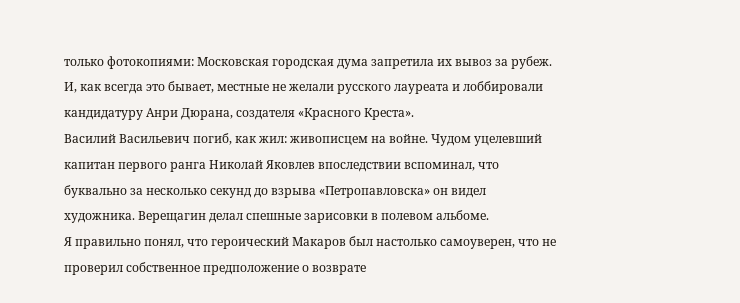только фотокопиями: Московская городская дума запретила их вывоз за рубеж. И, как всегда это бывает, местные не желали русского лауреата и лоббировали кандидатуру Анри Дюрана, создателя «Красного Креста».
Василий Васильевич погиб, как жил: живописцем на войне. Чудом уцелевший капитан первого ранга Николай Яковлев впоследствии вспоминал, что буквально за несколько секунд до взрыва «Петропавловска» он видел художника. Верещагин делал спешные зарисовки в полевом альбоме.
Я правильно понял, что героический Макаров был настолько самоуверен, что не проверил собственное предположение о возврате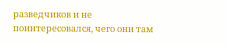разведчиков и не поинтересовался, чего они там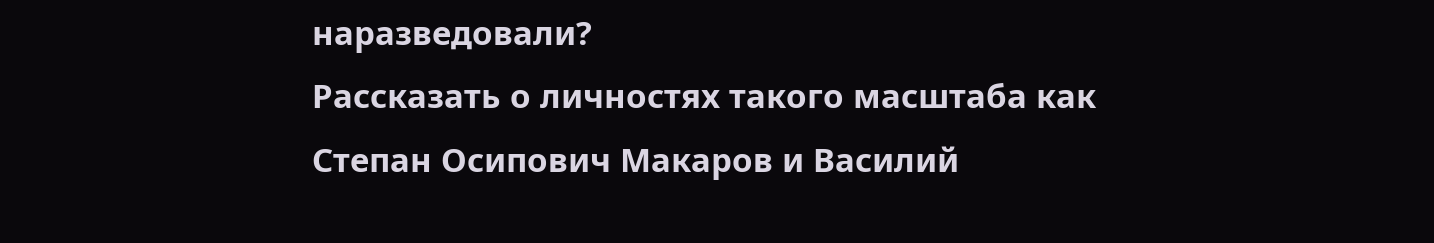наразведовали?
Рассказать о личностях такого масштаба как Степан Осипович Макаров и Василий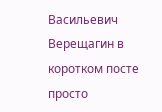Васильевич Верещагин в коротком посте просто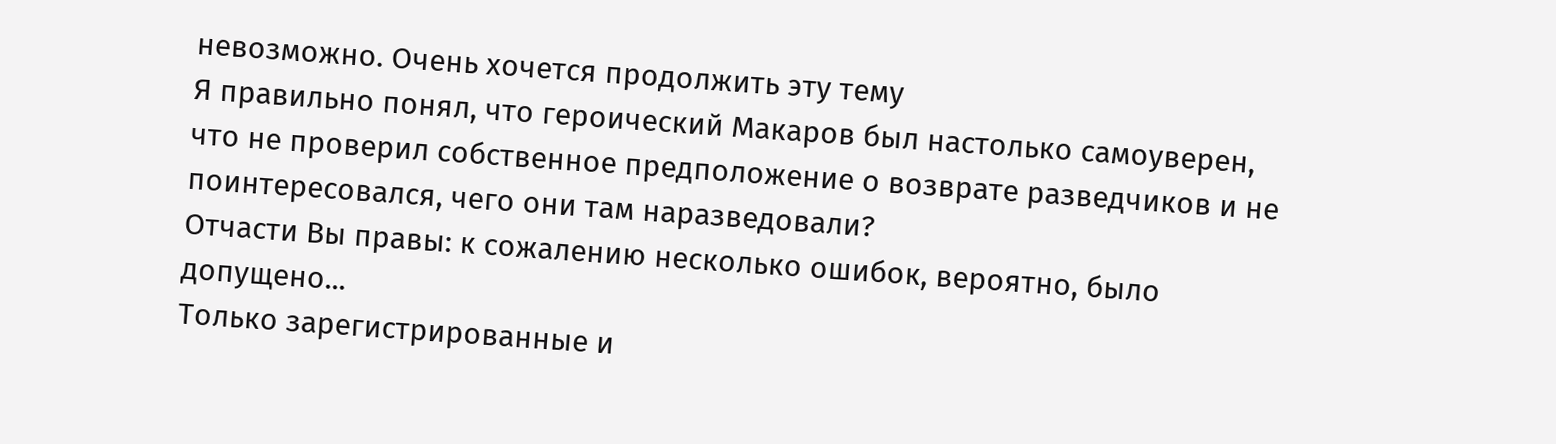невозможно. Очень хочется продолжить эту тему
Я правильно понял, что героический Макаров был настолько самоуверен, что не проверил собственное предположение о возврате разведчиков и не поинтересовался, чего они там наразведовали?
Отчасти Вы правы: к сожалению несколько ошибок, вероятно, было допущено...
Только зарегистрированные и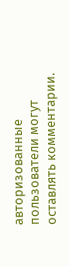авторизованные пользователи могут оставлять комментарии.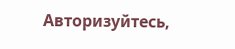Авторизуйтесь,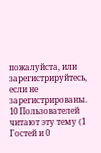пожалуйста, или зарегистрируйтесь, если не зарегистрированы.
10 Пользователей читают эту тему (1 Гостей и 0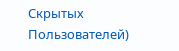Скрытых Пользователей)